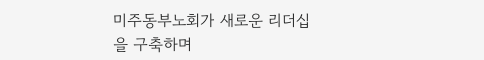미주동부노회가 새로운 리더십을 구축하며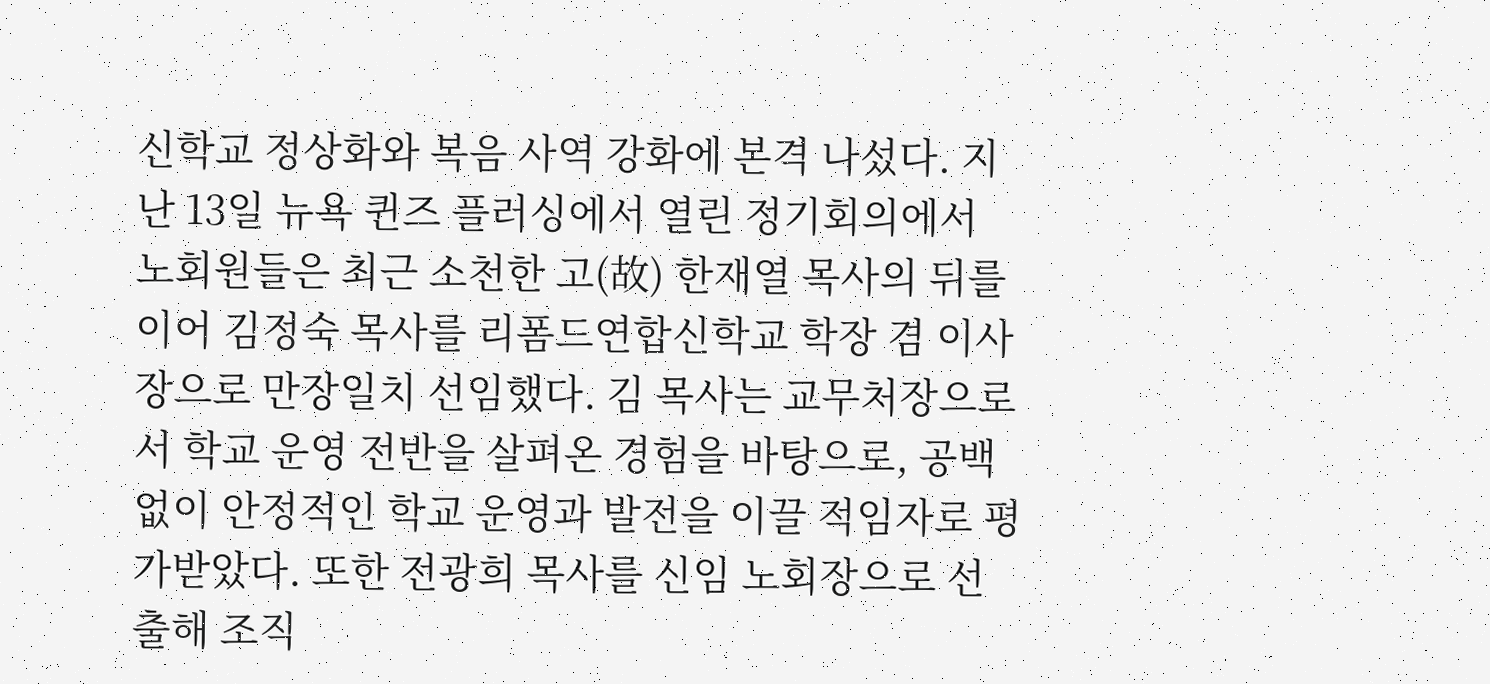신학교 정상화와 복음 사역 강화에 본격 나섰다. 지난 13일 뉴욕 퀸즈 플러싱에서 열린 정기회의에서 노회원들은 최근 소천한 고(故) 한재열 목사의 뒤를 이어 김정숙 목사를 리폼드연합신학교 학장 겸 이사장으로 만장일치 선임했다. 김 목사는 교무처장으로서 학교 운영 전반을 살펴온 경험을 바탕으로, 공백 없이 안정적인 학교 운영과 발전을 이끌 적임자로 평가받았다. 또한 전광희 목사를 신임 노회장으로 선출해 조직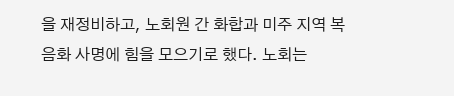을 재정비하고, 노회원 간 화합과 미주 지역 복음화 사명에 힘을 모으기로 했다. 노회는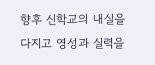향후 신학교의 내실을 다지고 영성과 실력을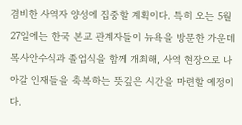겸비한 사역자 양성에 집중할 계획이다. 특히 오는 5월 27일에는 한국 본교 관계자들이 뉴욕을 방문한 가운데 목사안수식과 졸업식을 함께 개최해, 사역 현장으로 나아갈 인재들을 축복하는 뜻깊은 시간을 마련할 예정이다.